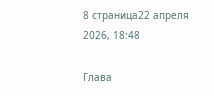8 страница22 апреля 2026, 18:48

Глава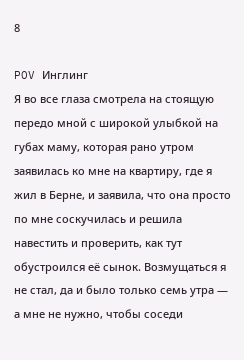8

POV Инглинг
Я во все глаза смотрела на стоящую передо мной с широкой улыбкой на губах маму, которая рано утром заявилась ко мне на квартиру, где я жил в Берне, и заявила, что она просто по мне соскучилась и решила навестить и проверить, как тут обустроился её сынок. Возмущаться я не стал, да и было только семь утра — а мне не нужно, чтобы соседи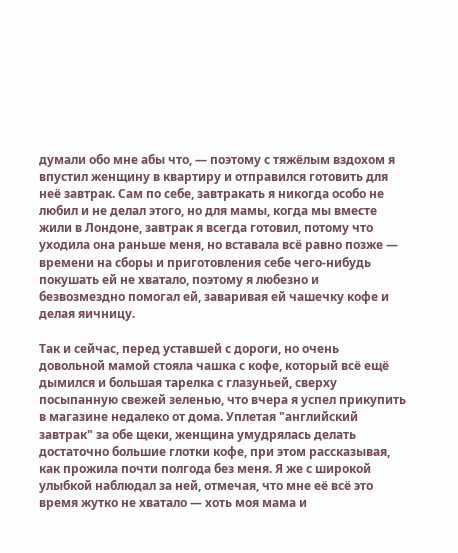думали обо мне абы что, — поэтому с тяжёлым вздохом я впустил женщину в квартиру и отправился готовить для неё завтрак. Сам по себе, завтракать я никогда особо не любил и не делал этого, но для мамы, когда мы вместе жили в Лондоне, завтрак я всегда готовил, потому что уходила она раньше меня, но вставала всё равно позже — времени на сборы и приготовления себе чего-нибудь покушать ей не хватало, поэтому я любезно и безвозмездно помогал ей, заваривая ей чашечку кофе и делая яичницу.

Так и сейчас, перед уставшей с дороги, но очень довольной мамой стояла чашка с кофе, который всё ещё дымился и большая тарелка с глазуньей, сверху посыпанную свежей зеленью, что вчера я успел прикупить в магазине недалеко от дома. Уплетая "английский завтрак" за обе щеки, женщина умудрялась делать достаточно большие глотки кофе, при этом рассказывая, как прожила почти полгода без меня. Я же с широкой улыбкой наблюдал за ней, отмечая, что мне её всё это время жутко не хватало — хоть моя мама и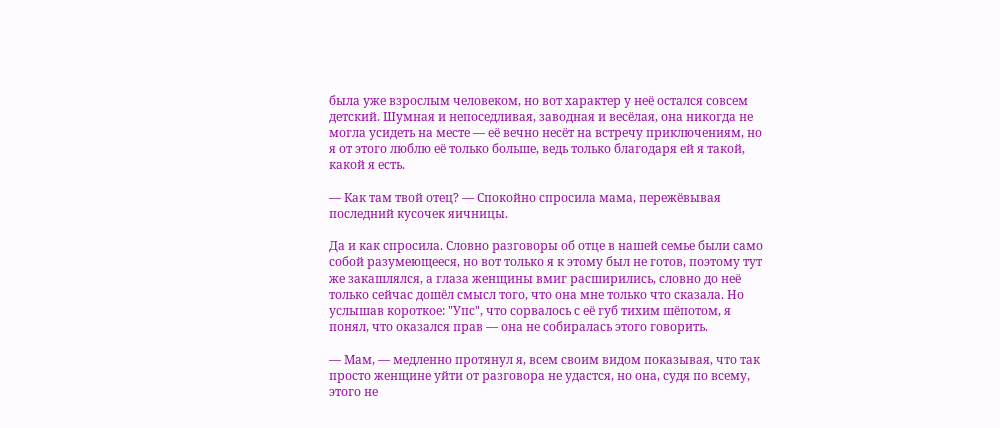была уже взрослым человеком, но вот характер у неё остался совсем детский. Шумная и непоседливая, заводная и весёлая, она никогда не могла усидеть на месте — её вечно несёт на встречу приключениям, но я от этого люблю её только больше, ведь только благодаря ей я такой, какой я есть.

— Как там твой отец? — Спокойно спросила мама, пережёвывая последний кусочек яичницы.

Да и как спросила. Словно разговоры об отце в нашей семье были само собой разумеющееся, но вот только я к этому был не готов, поэтому тут же закашлялся, а глаза женщины вмиг расширились, словно до неё только сейчас дошёл смысл того, что она мне только что сказала. Но услышав короткое: "Упс", что сорвалось с её губ тихим шёпотом, я понял, что оказался прав — она не собиралась этого говорить.

— Мам, — медленно протянул я, всем своим видом показывая, что так просто женщине уйти от разговора не удастся, но она, судя по всему, этого не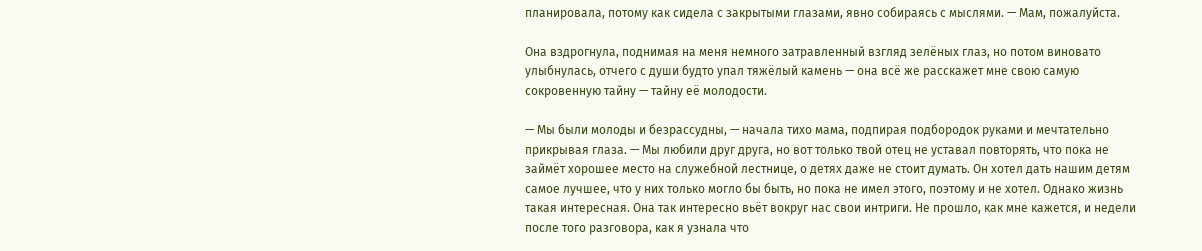планировала, потому как сидела с закрытыми глазами, явно собираясь с мыслями. — Мам, пожалуйста.

Она вздрогнула, поднимая на меня немного затравленный взгляд зелёных глаз, но потом виновато улыбнулась, отчего с души будто упал тяжёлый камень — она всё же расскажет мне свою самую сокровенную тайну — тайну её молодости.

— Мы были молоды и безрассудны, — начала тихо мама, подпирая подбородок руками и мечтательно прикрывая глаза. — Мы любили друг друга, но вот только твой отец не уставал повторять, что пока не займёт хорошее место на служебной лестнице, о детях даже не стоит думать. Он хотел дать нашим детям самое лучшее, что у них только могло бы быть, но пока не имел этого, поэтому и не хотел. Однако жизнь такая интересная. Она так интересно вьёт вокруг нас свои интриги. Не прошло, как мне кажется, и недели после того разговора, как я узнала что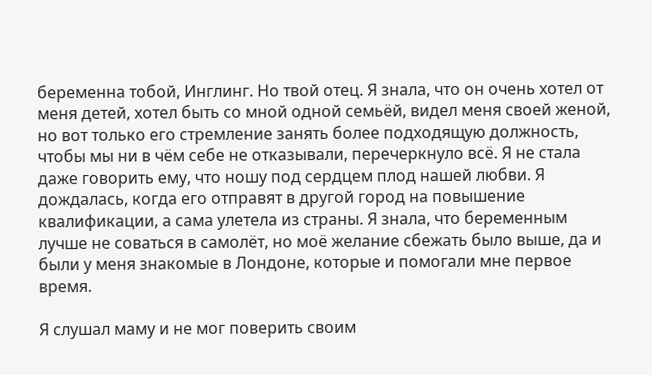беременна тобой, Инглинг. Но твой отец. Я знала, что он очень хотел от меня детей, хотел быть со мной одной семьёй, видел меня своей женой, но вот только его стремление занять более подходящую должность, чтобы мы ни в чём себе не отказывали, перечеркнуло всё. Я не стала даже говорить ему, что ношу под сердцем плод нашей любви. Я дождалась, когда его отправят в другой город на повышение квалификации, а сама улетела из страны. Я знала, что беременным лучше не соваться в самолёт, но моё желание сбежать было выше, да и были у меня знакомые в Лондоне, которые и помогали мне первое время.

Я слушал маму и не мог поверить своим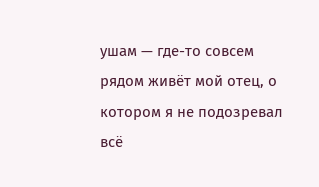ушам — где-то совсем рядом живёт мой отец, о котором я не подозревал всё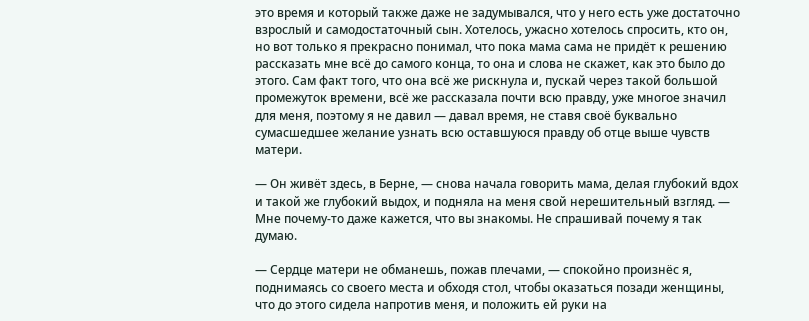это время и который также даже не задумывался, что у него есть уже достаточно взрослый и самодостаточный сын. Хотелось, ужасно хотелось спросить, кто он, но вот только я прекрасно понимал, что пока мама сама не придёт к решению рассказать мне всё до самого конца, то она и слова не скажет, как это было до этого. Сам факт того, что она всё же рискнула и, пускай через такой большой промежуток времени, всё же рассказала почти всю правду, уже многое значил для меня, поэтому я не давил — давал время, не ставя своё буквально сумасшедшее желание узнать всю оставшуюся правду об отце выше чувств матери.

— Он живёт здесь, в Берне, — снова начала говорить мама, делая глубокий вдох и такой же глубокий выдох, и подняла на меня свой нерешительный взгляд. — Мне почему-то даже кажется, что вы знакомы. Не спрашивай почему я так думаю.

— Сердце матери не обманешь, пожав плечами, — спокойно произнёс я, поднимаясь со своего места и обходя стол, чтобы оказаться позади женщины, что до этого сидела напротив меня, и положить ей руки на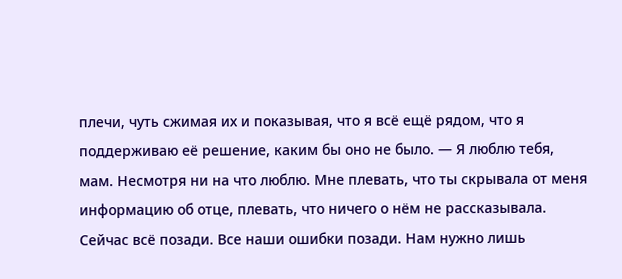плечи, чуть сжимая их и показывая, что я всё ещё рядом, что я поддерживаю её решение, каким бы оно не было. — Я люблю тебя, мам. Несмотря ни на что люблю. Мне плевать, что ты скрывала от меня информацию об отце, плевать, что ничего о нём не рассказывала. Сейчас всё позади. Все наши ошибки позади. Нам нужно лишь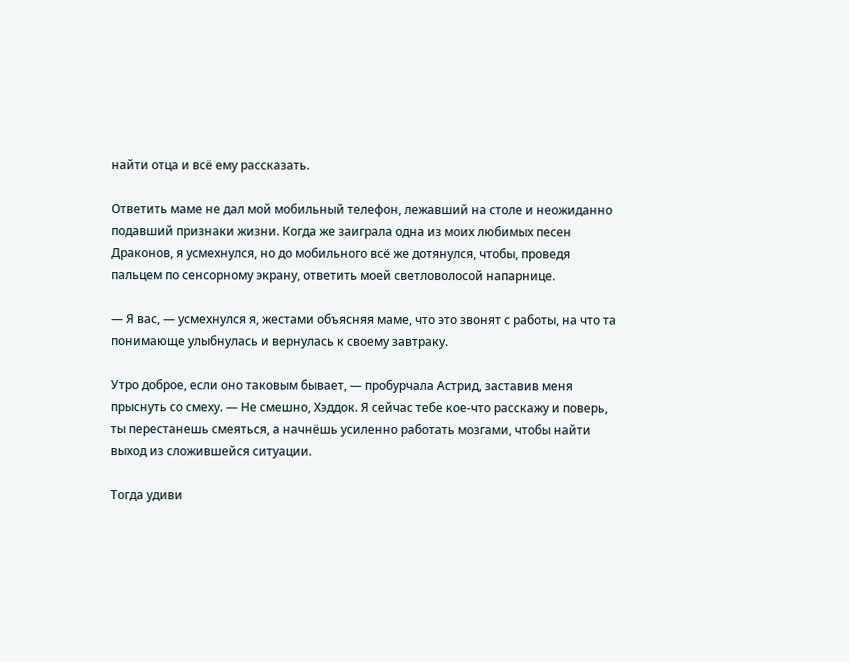найти отца и всё ему рассказать.

Ответить маме не дал мой мобильный телефон, лежавший на столе и неожиданно подавший признаки жизни. Когда же заиграла одна из моих любимых песен Драконов, я усмехнулся, но до мобильного всё же дотянулся, чтобы, проведя пальцем по сенсорному экрану, ответить моей светловолосой напарнице.

— Я вас, — усмехнулся я, жестами объясняя маме, что это звонят с работы, на что та понимающе улыбнулась и вернулась к своему завтраку.

Утро доброе, если оно таковым бывает, — пробурчала Астрид, заставив меня прыснуть со смеху. — Не смешно, Хэддок. Я сейчас тебе кое-что расскажу и поверь, ты перестанешь смеяться, а начнёшь усиленно работать мозгами, чтобы найти выход из сложившейся ситуации.

Тогда удиви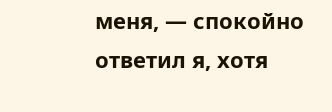меня, — спокойно ответил я, хотя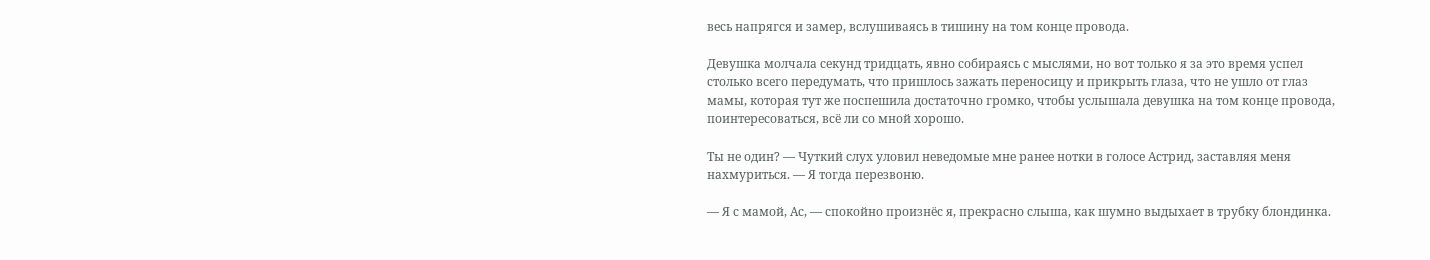весь напрягся и замер, вслушиваясь в тишину на том конце провода.

Девушка молчала секунд тридцать, явно собираясь с мыслями, но вот только я за это время успел столько всего передумать, что пришлось зажать переносицу и прикрыть глаза, что не ушло от глаз мамы, которая тут же поспешила достаточно громко, чтобы услышала девушка на том конце провода, поинтересоваться, всё ли со мной хорошо.

Ты не один? — Чуткий слух уловил неведомые мне ранее нотки в голосе Астрид, заставляя меня нахмуриться. — Я тогда перезвоню.

— Я с мамой, Ас, — спокойно произнёс я, прекрасно слыша, как шумно выдыхает в трубку блондинка.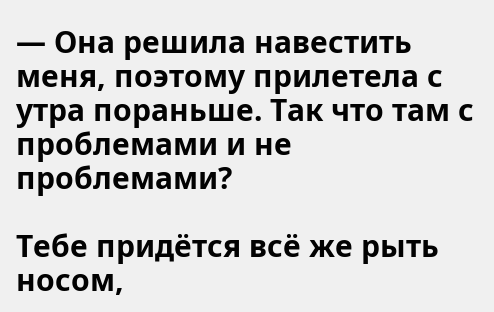— Она решила навестить меня, поэтому прилетела с утра пораньше. Так что там с проблемами и не проблемами?

Тебе придётся всё же рыть носом,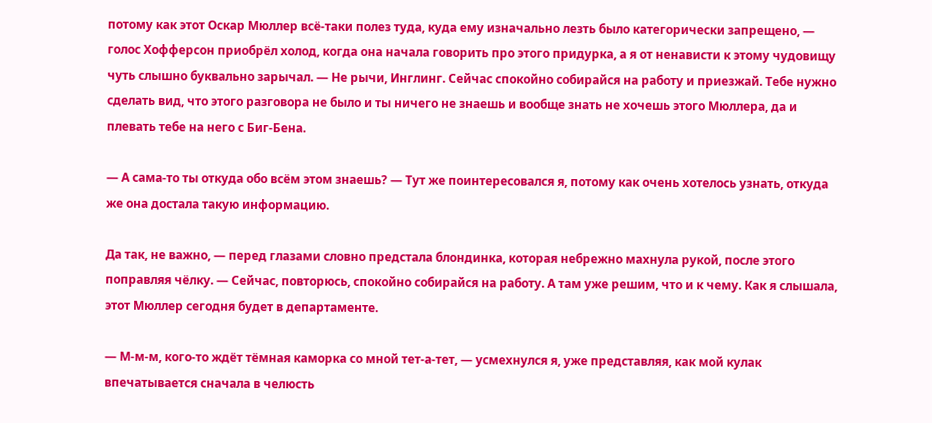потому как этот Оскар Мюллер всё-таки полез туда, куда ему изначально лезть было категорически запрещено, — голос Хофферсон приобрёл холод, когда она начала говорить про этого придурка, а я от ненависти к этому чудовищу чуть слышно буквально зарычал. — Не рычи, Инглинг. Сейчас спокойно собирайся на работу и приезжай. Тебе нужно сделать вид, что этого разговора не было и ты ничего не знаешь и вообще знать не хочешь этого Мюллера, да и плевать тебе на него с Биг-Бена.

— А сама-то ты откуда обо всём этом знаешь? — Тут же поинтересовался я, потому как очень хотелось узнать, откуда же она достала такую информацию.

Да так, не важно, — перед глазами словно предстала блондинка, которая небрежно махнула рукой, после этого поправляя чёлку. — Сейчас, повторюсь, спокойно собирайся на работу. А там уже решим, что и к чему. Как я слышала, этот Мюллер сегодня будет в департаменте.

— М-м-м, кого-то ждёт тёмная каморка со мной тет-а-тет, — усмехнулся я, уже представляя, как мой кулак впечатывается сначала в челюсть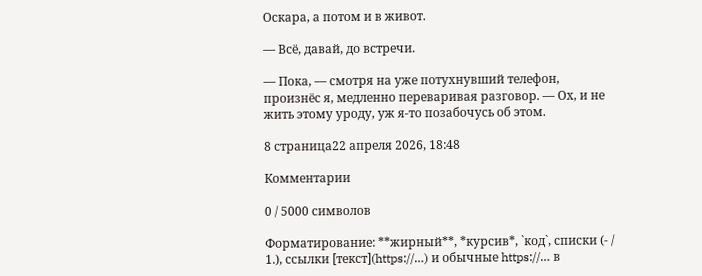Оскара, а потом и в живот.

— Всё, давай, до встречи.

— Пока, — смотря на уже потухнувший телефон, произнёс я, медленно переваривая разговор. — Ох, и не жить этому уроду, уж я-то позабочусь об этом.

8 страница22 апреля 2026, 18:48

Комментарии

0 / 5000 символов

Форматирование: **жирный**, *курсив*, `код`, списки (- / 1.), ссылки [текст](https://…) и обычные https://… в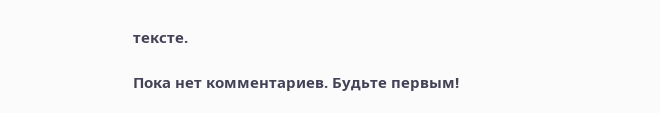тексте.

Пока нет комментариев. Будьте первым!